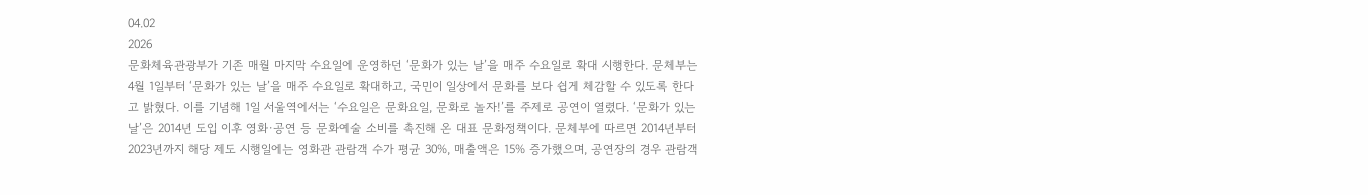04.02
2026
문화체육관광부가 기존 매월 마지막 수요일에 운영하던 ‘문화가 있는 날’을 매주 수요일로 확대 시행한다. 문체부는 4월 1일부터 ‘문화가 있는 날’을 매주 수요일로 확대하고, 국민이 일상에서 문화를 보다 쉽게 체감할 수 있도록 한다고 밝혔다. 이를 기념해 1일 서울역에서는 ‘수요일은 문화요일, 문화로 놀자!’를 주제로 공연이 열렸다. ‘문화가 있는 날’은 2014년 도입 이후 영화·공연 등 문화예술 소비를 촉진해 온 대표 문화정책이다. 문체부에 따르면 2014년부터 2023년까지 해당 제도 시행일에는 영화관 관람객 수가 평균 30%, 매출액은 15% 증가했으며, 공연장의 경우 관람객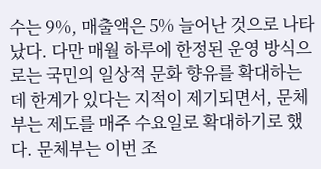수는 9%, 매출액은 5% 늘어난 것으로 나타났다. 다만 매월 하루에 한정된 운영 방식으로는 국민의 일상적 문화 향유를 확대하는 데 한계가 있다는 지적이 제기되면서, 문체부는 제도를 매주 수요일로 확대하기로 했다. 문체부는 이번 조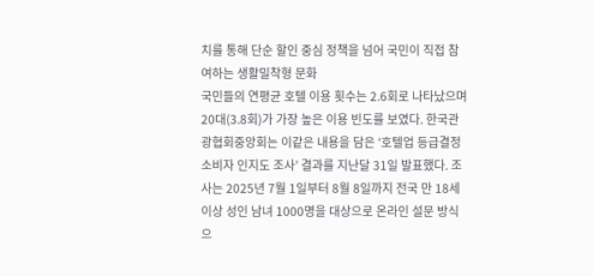치를 통해 단순 할인 중심 정책을 넘어 국민이 직접 참여하는 생활밀착형 문화
국민들의 연평균 호텔 이용 횟수는 2.6회로 나타났으며 20대(3.8회)가 가장 높은 이용 빈도를 보였다. 한국관광협회중앙회는 이같은 내용을 담은 ‘호텔업 등급결정 소비자 인지도 조사’ 결과를 지난달 31일 발표했다. 조사는 2025년 7월 1일부터 8월 8일까지 전국 만 18세 이상 성인 남녀 1000명을 대상으로 온라인 설문 방식으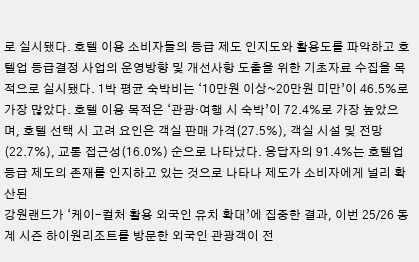로 실시됐다. 호텔 이용 소비자들의 등급 제도 인지도와 활용도를 파악하고 호텔업 등급결정 사업의 운영방향 및 개선사항 도출을 위한 기초자료 수집을 목적으로 실시됐다. 1박 평균 숙박비는 ‘10만원 이상~20만원 미만’이 46.5%로 가장 많았다. 호텔 이용 목적은 ‘관광‧여행 시 숙박’이 72.4%로 가장 높았으며, 호텔 선택 시 고려 요인은 객실 판매 가격(27.5%), 객실 시설 및 전망(22.7%), 교통 접근성(16.0%) 순으로 나타났다. 응답자의 91.4%는 호텔업 등급 제도의 존재를 인지하고 있는 것으로 나타나 제도가 소비자에게 널리 확산된
강원랜드가 ‘케이-컬처 활용 외국인 유치 확대’에 집중한 결과, 이번 25/26 동계 시즌 하이원리조트를 방문한 외국인 관광객이 전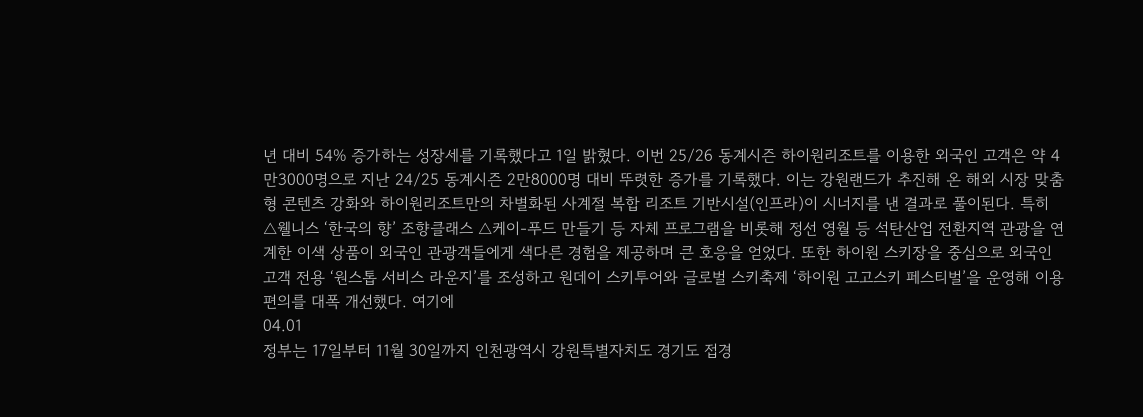년 대비 54% 증가하는 성장세를 기록했다고 1일 밝혔다. 이번 25/26 동계시즌 하이원리조트를 이용한 외국인 고객은 약 4만3000명으로 지난 24/25 동계시즌 2만8000명 대비 뚜렷한 증가를 기록했다. 이는 강원랜드가 추진해 온 해외 시장 맞춤형 콘텐츠 강화와 하이원리조트만의 차별화된 사계절 복합 리조트 기반시설(인프라)이 시너지를 낸 결과로 풀이된다. 특히 △웰니스 ‘한국의 향’ 조향클래스 △케이-푸드 만들기 등 자체 프로그램을 비롯해 정선 영월 등 석탄산업 전환지역 관광을 연계한 이색 상품이 외국인 관광객들에게 색다른 경험을 제공하며 큰 호응을 얻었다. 또한 하이원 스키장을 중심으로 외국인 고객 전용 ‘원스톱 서비스 라운지’를 조성하고 원데이 스키투어와 글로벌 스키축제 ‘하이원 고고스키 페스티벌’을 운영해 이용 편의를 대폭 개선했다. 여기에
04.01
정부는 17일부터 11월 30일까지 인천광역시 강원특별자치도 경기도 접경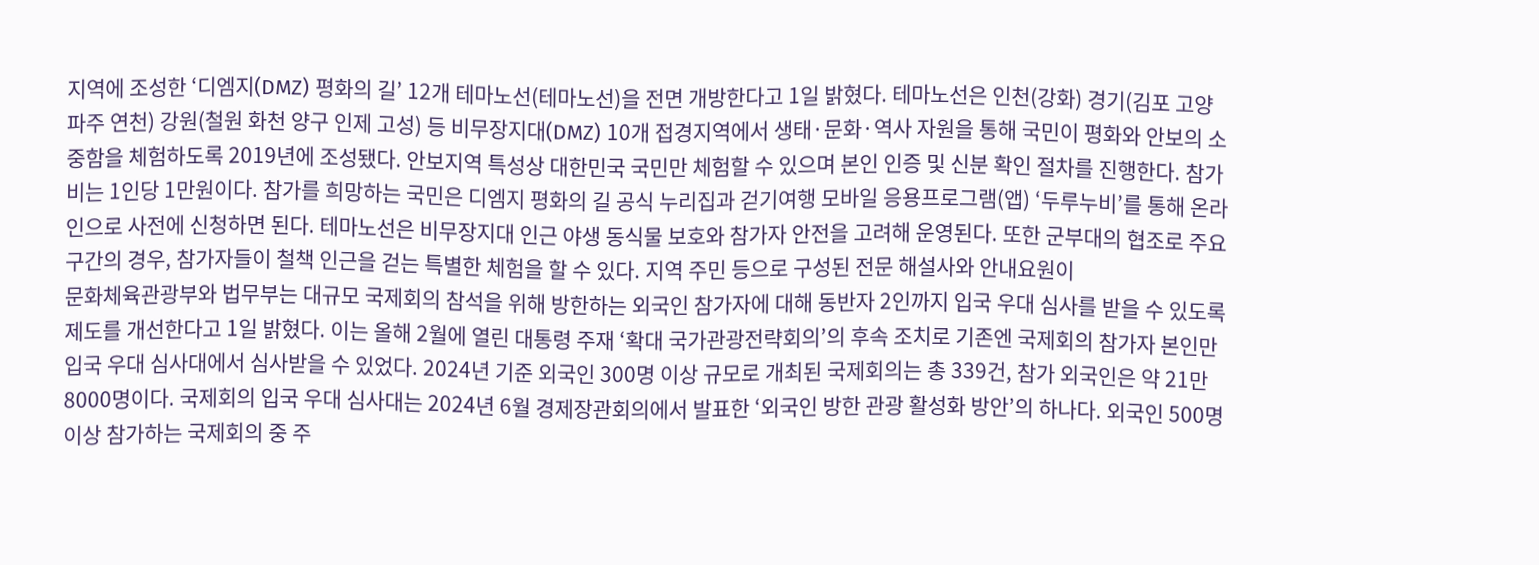지역에 조성한 ‘디엠지(DMZ) 평화의 길’ 12개 테마노선(테마노선)을 전면 개방한다고 1일 밝혔다. 테마노선은 인천(강화) 경기(김포 고양 파주 연천) 강원(철원 화천 양구 인제 고성) 등 비무장지대(DMZ) 10개 접경지역에서 생태·문화·역사 자원을 통해 국민이 평화와 안보의 소중함을 체험하도록 2019년에 조성됐다. 안보지역 특성상 대한민국 국민만 체험할 수 있으며 본인 인증 및 신분 확인 절차를 진행한다. 참가비는 1인당 1만원이다. 참가를 희망하는 국민은 디엠지 평화의 길 공식 누리집과 걷기여행 모바일 응용프로그램(앱) ‘두루누비’를 통해 온라인으로 사전에 신청하면 된다. 테마노선은 비무장지대 인근 야생 동식물 보호와 참가자 안전을 고려해 운영된다. 또한 군부대의 협조로 주요 구간의 경우, 참가자들이 철책 인근을 걷는 특별한 체험을 할 수 있다. 지역 주민 등으로 구성된 전문 해설사와 안내요원이
문화체육관광부와 법무부는 대규모 국제회의 참석을 위해 방한하는 외국인 참가자에 대해 동반자 2인까지 입국 우대 심사를 받을 수 있도록 제도를 개선한다고 1일 밝혔다. 이는 올해 2월에 열린 대통령 주재 ‘확대 국가관광전략회의’의 후속 조치로 기존엔 국제회의 참가자 본인만 입국 우대 심사대에서 심사받을 수 있었다. 2024년 기준 외국인 300명 이상 규모로 개최된 국제회의는 총 339건, 참가 외국인은 약 21만8000명이다. 국제회의 입국 우대 심사대는 2024년 6월 경제장관회의에서 발표한 ‘외국인 방한 관광 활성화 방안’의 하나다. 외국인 500명 이상 참가하는 국제회의 중 주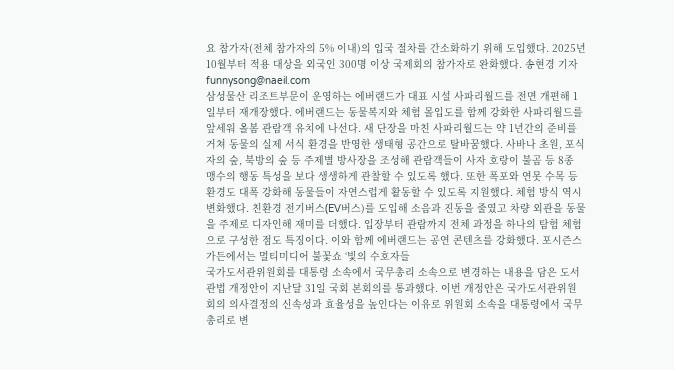요 참가자(전체 참가자의 5% 이내)의 입국 절차를 간소화하기 위해 도입했다. 2025년 10월부터 적용 대상을 외국인 300명 이상 국제회의 참가자로 완화했다. 송현경 기자 funnysong@naeil.com
삼성물산 리조트부문이 운영하는 에버랜드가 대표 시설 사파리월드를 전면 개편해 1일부터 재개장했다. 에버랜드는 동물복지와 체험 몰입도를 함께 강화한 사파리월드를 앞세워 올봄 관람객 유치에 나선다. 새 단장을 마친 사파리월드는 약 1년간의 준비를 거쳐 동물의 실제 서식 환경을 반영한 생태형 공간으로 탈바꿈했다. 사바나 초원, 포식자의 숲, 북방의 숲 등 주제별 방사장을 조성해 관람객들이 사자 호랑이 불곰 등 8종 맹수의 행동 특성을 보다 생생하게 관찰할 수 있도록 했다. 또한 폭포와 연못 수목 등 환경도 대폭 강화해 동물들이 자연스럽게 활동할 수 있도록 지원했다. 체험 방식 역시 변화했다. 친환경 전기버스(EV버스)를 도입해 소음과 진동을 줄였고 차량 외관을 동물을 주제로 디자인해 재미를 더했다. 입장부터 관람까지 전체 과정을 하나의 탐험 체험으로 구성한 점도 특징이다. 이와 함께 에버랜드는 공연 콘텐츠를 강화했다. 포시즌스가든에서는 멀티미디어 불꽃쇼 ‘빛의 수호자들
국가도서관위원회를 대통령 소속에서 국무총리 소속으로 변경하는 내용을 담은 도서관법 개정안이 지난달 31일 국회 본회의를 통과했다. 이번 개정안은 국가도서관위원회의 의사결정의 신속성과 효율성을 높인다는 이유로 위원회 소속을 대통령에서 국무총리로 변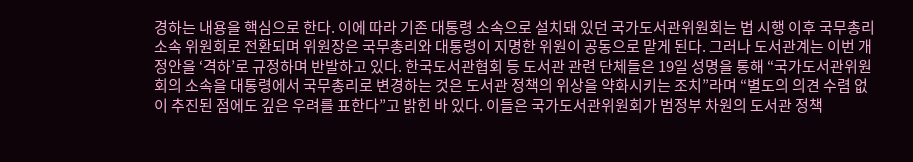경하는 내용을 핵심으로 한다. 이에 따라 기존 대통령 소속으로 설치돼 있던 국가도서관위원회는 법 시행 이후 국무총리 소속 위원회로 전환되며 위원장은 국무총리와 대통령이 지명한 위원이 공동으로 맡게 된다. 그러나 도서관계는 이번 개정안을 ‘격하’로 규정하며 반발하고 있다. 한국도서관협회 등 도서관 관련 단체들은 19일 성명을 통해 “국가도서관위원회의 소속을 대통령에서 국무총리로 변경하는 것은 도서관 정책의 위상을 약화시키는 조치”라며 “별도의 의견 수렴 없이 추진된 점에도 깊은 우려를 표한다”고 밝힌 바 있다. 이들은 국가도서관위원회가 범정부 차원의 도서관 정책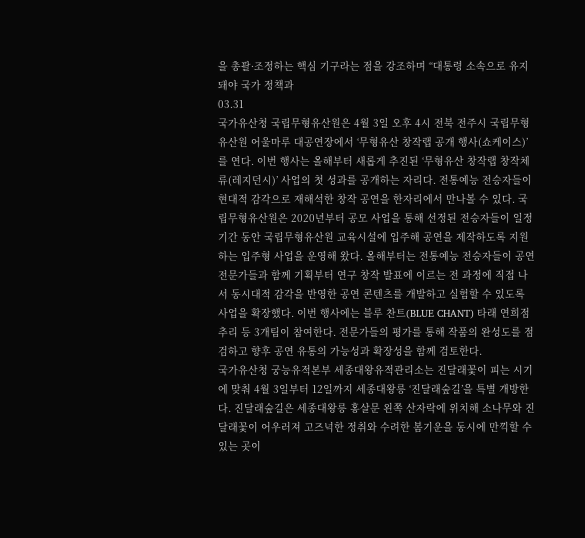을 총괄·조정하는 핵심 기구라는 점을 강조하며 “대통령 소속으로 유지돼야 국가 정책과
03.31
국가유산청 국립무형유산원은 4월 3일 오후 4시 전북 전주시 국립무형유산원 어울마루 대공연장에서 ‘무형유산 창작랩 공개 행사(쇼케이스)’를 연다. 이번 행사는 올해부터 새롭게 추진된 ‘무형유산 창작랩 창작체류(레지던시)’ 사업의 첫 성과를 공개하는 자리다. 전통예능 전승자들이 현대적 감각으로 재해석한 창작 공연을 한자리에서 만나볼 수 있다. 국립무형유산원은 2020년부터 공모 사업을 통해 선정된 전승자들이 일정 기간 동안 국립무형유산원 교육시설에 입주해 공연을 제작하도록 지원하는 입주형 사업을 운영해 왔다. 올해부터는 전통예능 전승자들이 공연 전문가들과 함께 기획부터 연구 창작 발표에 이르는 전 과정에 직접 나서 동시대적 감각을 반영한 공연 콘텐츠를 개발하고 실험할 수 있도록 사업을 확장했다. 이번 행사에는 블루 찬트(BLUE CHANT) 타래 연희점추리 등 3개팀이 참여한다. 전문가들의 평가를 통해 작품의 완성도를 점검하고 향후 공연 유통의 가능성과 확장성을 함께 검토한다.
국가유산청 궁능유적본부 세종대왕유적관리소는 진달래꽃이 피는 시기에 맞춰 4월 3일부터 12일까지 세종대왕릉 ‘진달래숲길’을 특별 개방한다. 진달래숲길은 세종대왕릉 홍살문 왼쪽 산자락에 위치해 소나무와 진달래꽃이 어우러져 고즈넉한 정취와 수려한 봄기운을 동시에 만끽할 수 있는 곳이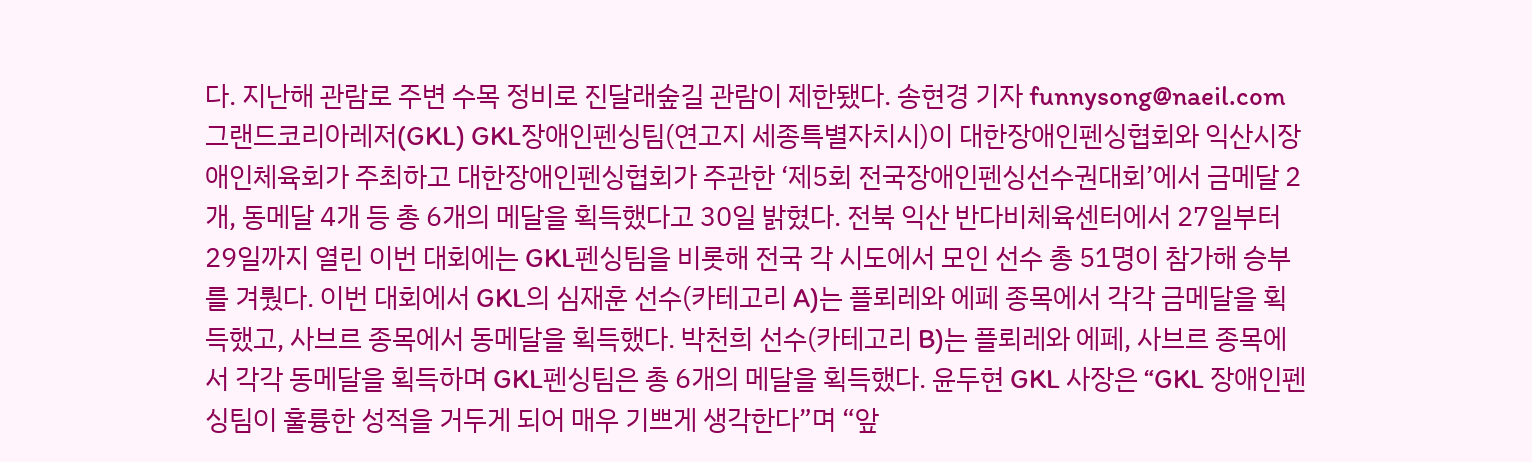다. 지난해 관람로 주변 수목 정비로 진달래숲길 관람이 제한됐다. 송현경 기자 funnysong@naeil.com
그랜드코리아레저(GKL) GKL장애인펜싱팀(연고지 세종특별자치시)이 대한장애인펜싱협회와 익산시장애인체육회가 주최하고 대한장애인펜싱협회가 주관한 ‘제5회 전국장애인펜싱선수권대회’에서 금메달 2개, 동메달 4개 등 총 6개의 메달을 획득했다고 30일 밝혔다. 전북 익산 반다비체육센터에서 27일부터 29일까지 열린 이번 대회에는 GKL펜싱팀을 비롯해 전국 각 시도에서 모인 선수 총 51명이 참가해 승부를 겨뤘다. 이번 대회에서 GKL의 심재훈 선수(카테고리 A)는 플뢰레와 에페 종목에서 각각 금메달을 획득했고, 사브르 종목에서 동메달을 획득했다. 박천희 선수(카테고리 B)는 플뢰레와 에페, 사브르 종목에서 각각 동메달을 획득하며 GKL펜싱팀은 총 6개의 메달을 획득했다. 윤두현 GKL 사장은 “GKL 장애인펜싱팀이 훌륭한 성적을 거두게 되어 매우 기쁘게 생각한다”며 “앞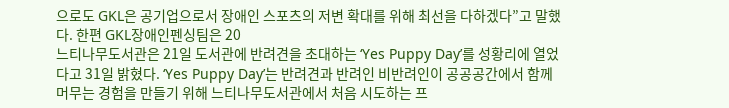으로도 GKL은 공기업으로서 장애인 스포츠의 저변 확대를 위해 최선을 다하겠다”고 말했다. 한편 GKL장애인펜싱팀은 20
느티나무도서관은 21일 도서관에 반려견을 초대하는 ‘Yes Puppy Day’를 성황리에 열었다고 31일 밝혔다. ‘Yes Puppy Day’는 반려견과 반려인 비반려인이 공공공간에서 함께 머무는 경험을 만들기 위해 느티나무도서관에서 처음 시도하는 프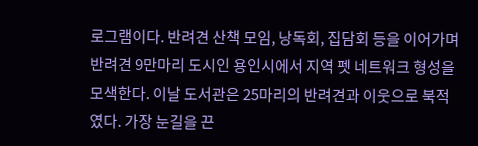로그램이다. 반려견 산책 모임, 낭독회, 집담회 등을 이어가며 반려견 9만마리 도시인 용인시에서 지역 펫 네트워크 형성을 모색한다. 이날 도서관은 25마리의 반려견과 이웃으로 북적였다. 가장 눈길을 끈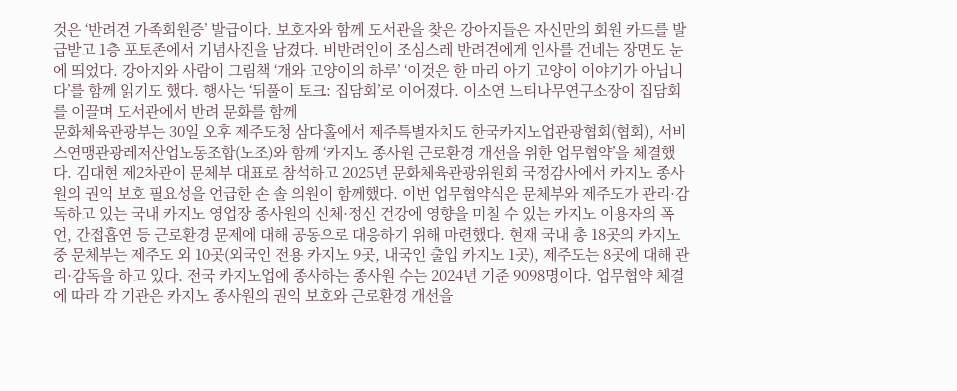것은 ‘반려견 가족회원증’ 발급이다. 보호자와 함께 도서관을 찾은 강아지들은 자신만의 회원 카드를 발급받고 1층 포토존에서 기념사진을 남겼다. 비반려인이 조심스레 반려견에게 인사를 건네는 장면도 눈에 띄었다. 강아지와 사람이 그림책 ‘개와 고양이의 하루’ ‘이것은 한 마리 아기 고양이 이야기가 아닙니다’를 함께 읽기도 했다. 행사는 ‘뒤풀이 토크: 집담회’로 이어졌다. 이소연 느티나무연구소장이 집담회를 이끌며 도서관에서 반려 문화를 함께
문화체육관광부는 30일 오후 제주도청 삼다홀에서 제주특별자치도 한국카지노업관광협회(협회), 서비스연맹관광레저산업노동조합(노조)와 함께 ‘카지노 종사원 근로환경 개선을 위한 업무협약’을 체결했다. 김대현 제2차관이 문체부 대표로 참석하고 2025년 문화체육관광위원회 국정감사에서 카지노 종사원의 권익 보호 필요성을 언급한 손 솔 의원이 함께했다. 이번 업무협약식은 문체부와 제주도가 관리·감독하고 있는 국내 카지노 영업장 종사원의 신체·정신 건강에 영향을 미칠 수 있는 카지노 이용자의 폭언, 간접흡연 등 근로환경 문제에 대해 공동으로 대응하기 위해 마련했다. 현재 국내 총 18곳의 카지노 중 문체부는 제주도 외 10곳(외국인 전용 카지노 9곳, 내국인 출입 카지노 1곳), 제주도는 8곳에 대해 관리·감독을 하고 있다. 전국 카지노업에 종사하는 종사원 수는 2024년 기준 9098명이다. 업무협약 체결에 따라 각 기관은 카지노 종사원의 권익 보호와 근로환경 개선을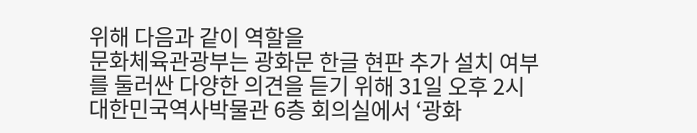위해 다음과 같이 역할을
문화체육관광부는 광화문 한글 현판 추가 설치 여부를 둘러싼 다양한 의견을 듣기 위해 31일 오후 2시 대한민국역사박물관 6층 회의실에서 ‘광화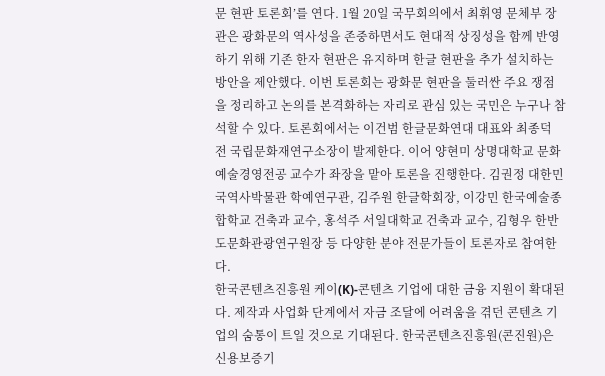문 현판 토론회’를 연다. 1월 20일 국무회의에서 최휘영 문체부 장관은 광화문의 역사성을 존중하면서도 현대적 상징성을 함께 반영하기 위해 기존 한자 현판은 유지하며 한글 현판을 추가 설치하는 방안을 제안했다. 이번 토론회는 광화문 현판을 둘러싼 주요 쟁점을 정리하고 논의를 본격화하는 자리로 관심 있는 국민은 누구나 참석할 수 있다. 토론회에서는 이건범 한글문화연대 대표와 최종덕 전 국립문화재연구소장이 발제한다. 이어 양현미 상명대학교 문화예술경영전공 교수가 좌장을 맡아 토론을 진행한다. 김권정 대한민국역사박물관 학예연구관, 김주원 한글학회장, 이강민 한국예술종합학교 건축과 교수, 홍석주 서일대학교 건축과 교수, 김형우 한반도문화관광연구원장 등 다양한 분야 전문가들이 토론자로 참여한다.
한국콘텐츠진흥원 케이(K)-콘텐츠 기업에 대한 금융 지원이 확대된다. 제작과 사업화 단계에서 자금 조달에 어려움을 겪던 콘텐츠 기업의 숨통이 트일 것으로 기대된다. 한국콘텐츠진흥원(콘진원)은 신용보증기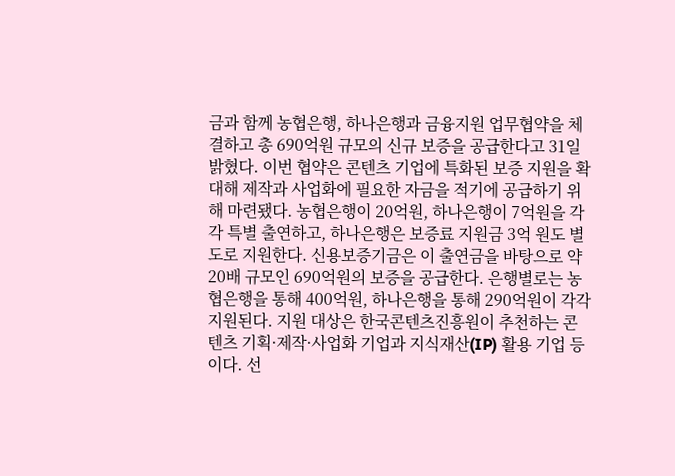금과 함께 농협은행, 하나은행과 금융지원 업무협약을 체결하고 총 690억원 규모의 신규 보증을 공급한다고 31일 밝혔다. 이번 협약은 콘텐츠 기업에 특화된 보증 지원을 확대해 제작과 사업화에 필요한 자금을 적기에 공급하기 위해 마련됐다. 농협은행이 20억원, 하나은행이 7억원을 각각 특별 출연하고, 하나은행은 보증료 지원금 3억 원도 별도로 지원한다. 신용보증기금은 이 출연금을 바탕으로 약 20배 규모인 690억원의 보증을 공급한다. 은행별로는 농협은행을 통해 400억원, 하나은행을 통해 290억원이 각각 지원된다. 지원 대상은 한국콘텐츠진흥원이 추천하는 콘텐츠 기획·제작·사업화 기업과 지식재산(IP) 활용 기업 등이다. 선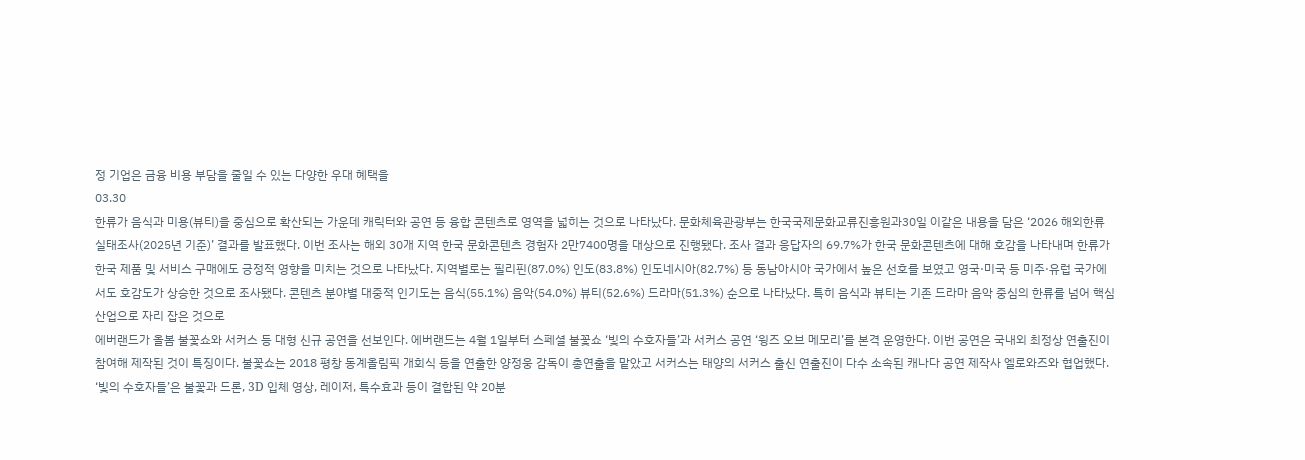정 기업은 금융 비용 부담을 줄일 수 있는 다양한 우대 혜택을
03.30
한류가 음식과 미용(뷰티)을 중심으로 확산되는 가운데 캐릭터와 공연 등 융합 콘텐츠로 영역을 넓히는 것으로 나타났다. 문화체육관광부는 한국국제문화교류진흥원과30일 이같은 내용을 담은 ‘2026 해외한류실태조사(2025년 기준)’ 결과를 발표했다. 이번 조사는 해외 30개 지역 한국 문화콘텐츠 경험자 2만7400명을 대상으로 진행됐다. 조사 결과 응답자의 69.7%가 한국 문화콘텐츠에 대해 호감을 나타내며 한류가 한국 제품 및 서비스 구매에도 긍정적 영향을 미치는 것으로 나타났다. 지역별로는 필리핀(87.0%) 인도(83.8%) 인도네시아(82.7%) 등 동남아시아 국가에서 높은 선호를 보였고 영국·미국 등 미주·유럽 국가에서도 호감도가 상승한 것으로 조사됐다. 콘텐츠 분야별 대중적 인기도는 음식(55.1%) 음악(54.0%) 뷰티(52.6%) 드라마(51.3%) 순으로 나타났다. 특히 음식과 뷰티는 기존 드라마 음악 중심의 한류를 넘어 핵심 산업으로 자리 잡은 것으로
에버랜드가 올봄 불꽃쇼와 서커스 등 대형 신규 공연을 선보인다. 에버랜드는 4월 1일부터 스페셜 불꽃쇼 ‘빛의 수호자들’과 서커스 공연 ‘윙즈 오브 메모리’를 본격 운영한다. 이번 공연은 국내외 최정상 연출진이 참여해 제작된 것이 특징이다. 불꽃쇼는 2018 평창 동계올림픽 개회식 등을 연출한 양정웅 감독이 총연출을 맡았고 서커스는 태양의 서커스 출신 연출진이 다수 소속된 캐나다 공연 제작사 엘로와즈와 협업했다. ‘빛의 수호자들’은 불꽃과 드론, 3D 입체 영상, 레이저, 특수효과 등이 결합된 약 20분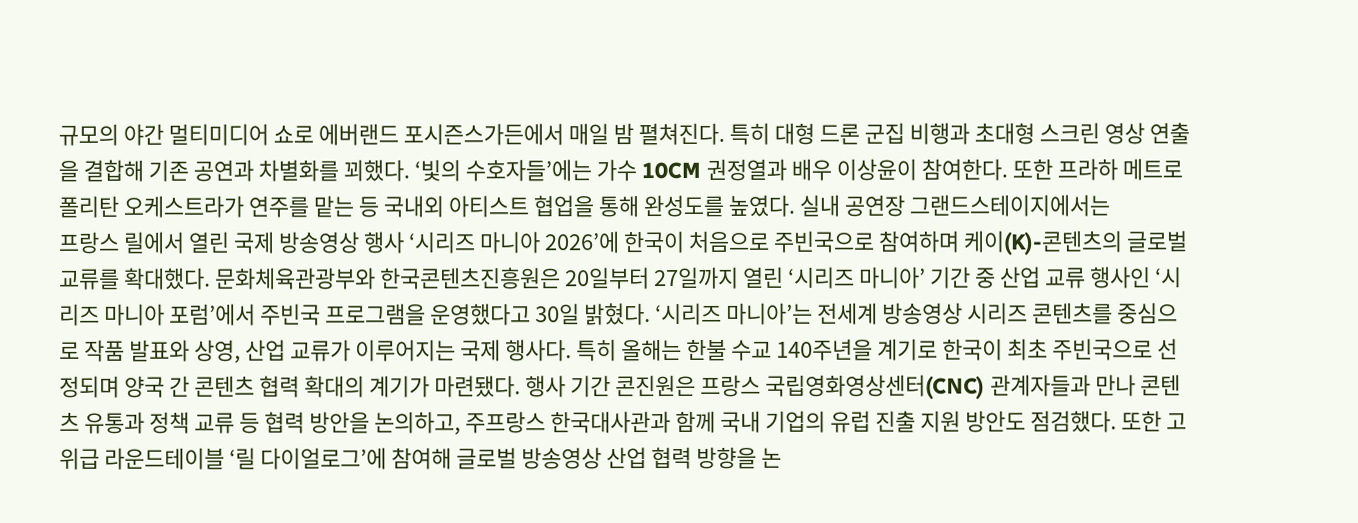규모의 야간 멀티미디어 쇼로 에버랜드 포시즌스가든에서 매일 밤 펼쳐진다. 특히 대형 드론 군집 비행과 초대형 스크린 영상 연출을 결합해 기존 공연과 차별화를 꾀했다. ‘빛의 수호자들’에는 가수 10CM 권정열과 배우 이상윤이 참여한다. 또한 프라하 메트로폴리탄 오케스트라가 연주를 맡는 등 국내외 아티스트 협업을 통해 완성도를 높였다. 실내 공연장 그랜드스테이지에서는
프랑스 릴에서 열린 국제 방송영상 행사 ‘시리즈 마니아 2026’에 한국이 처음으로 주빈국으로 참여하며 케이(K)-콘텐츠의 글로벌 교류를 확대했다. 문화체육관광부와 한국콘텐츠진흥원은 20일부터 27일까지 열린 ‘시리즈 마니아’ 기간 중 산업 교류 행사인 ‘시리즈 마니아 포럼’에서 주빈국 프로그램을 운영했다고 30일 밝혔다. ‘시리즈 마니아’는 전세계 방송영상 시리즈 콘텐츠를 중심으로 작품 발표와 상영, 산업 교류가 이루어지는 국제 행사다. 특히 올해는 한불 수교 140주년을 계기로 한국이 최초 주빈국으로 선정되며 양국 간 콘텐츠 협력 확대의 계기가 마련됐다. 행사 기간 콘진원은 프랑스 국립영화영상센터(CNC) 관계자들과 만나 콘텐츠 유통과 정책 교류 등 협력 방안을 논의하고, 주프랑스 한국대사관과 함께 국내 기업의 유럽 진출 지원 방안도 점검했다. 또한 고위급 라운드테이블 ‘릴 다이얼로그’에 참여해 글로벌 방송영상 산업 협력 방향을 논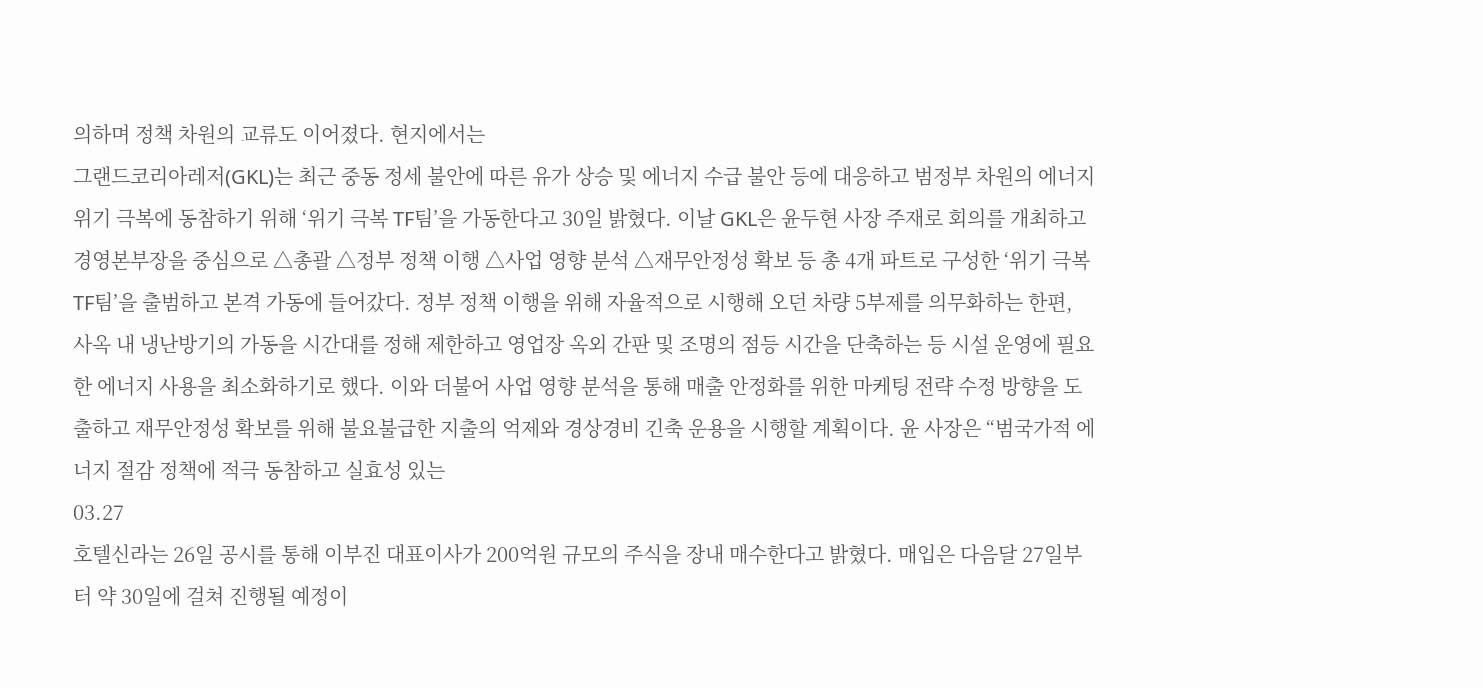의하며 정책 차원의 교류도 이어졌다. 현지에서는
그랜드코리아레저(GKL)는 최근 중동 정세 불안에 따른 유가 상승 및 에너지 수급 불안 등에 대응하고 범정부 차원의 에너지 위기 극복에 동참하기 위해 ‘위기 극복 TF팀’을 가동한다고 30일 밝혔다. 이날 GKL은 윤두현 사장 주재로 회의를 개최하고 경영본부장을 중심으로 △총괄 △정부 정책 이행 △사업 영향 분석 △재무안정성 확보 등 총 4개 파트로 구성한 ‘위기 극복 TF팀’을 출범하고 본격 가동에 들어갔다. 정부 정책 이행을 위해 자율적으로 시행해 오던 차량 5부제를 의무화하는 한편, 사옥 내 냉난방기의 가동을 시간대를 정해 제한하고 영업장 옥외 간판 및 조명의 점등 시간을 단축하는 등 시설 운영에 필요한 에너지 사용을 최소화하기로 했다. 이와 더불어 사업 영향 분석을 통해 매출 안정화를 위한 마케팅 전략 수정 방향을 도출하고 재무안정성 확보를 위해 불요불급한 지출의 억제와 경상경비 긴축 운용을 시행할 계획이다. 윤 사장은 “범국가적 에너지 절감 정책에 적극 동참하고 실효성 있는
03.27
호텔신라는 26일 공시를 통해 이부진 대표이사가 200억원 규모의 주식을 장내 매수한다고 밝혔다. 매입은 다음달 27일부터 약 30일에 걸쳐 진행될 예정이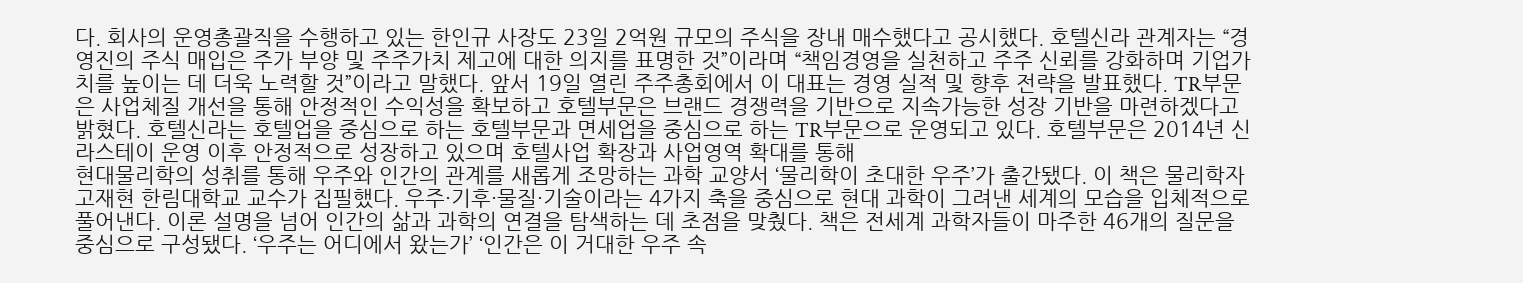다. 회사의 운영총괄직을 수행하고 있는 한인규 사장도 23일 2억원 규모의 주식을 장내 매수했다고 공시했다. 호텔신라 관계자는 “경영진의 주식 매입은 주가 부양 및 주주가치 제고에 대한 의지를 표명한 것”이라며 “책임경영을 실천하고 주주 신뢰를 강화하며 기업가치를 높이는 데 더욱 노력할 것”이라고 말했다. 앞서 19일 열린 주주총회에서 이 대표는 경영 실적 및 향후 전략을 발표했다. TR부문은 사업체질 개선을 통해 안정적인 수익성을 확보하고 호텔부문은 브랜드 경쟁력을 기반으로 지속가능한 성장 기반을 마련하겠다고 밝혔다. 호텔신라는 호텔업을 중심으로 하는 호텔부문과 면세업을 중심으로 하는 TR부문으로 운영되고 있다. 호텔부문은 2014년 신라스테이 운영 이후 안정적으로 성장하고 있으며 호텔사업 확장과 사업영역 확대를 통해
현대물리학의 성취를 통해 우주와 인간의 관계를 새롭게 조망하는 과학 교양서 ‘물리학이 초대한 우주’가 출간됐다. 이 책은 물리학자 고재현 한림대학교 교수가 집필했다. 우주·기후·물질·기술이라는 4가지 축을 중심으로 현대 과학이 그려낸 세계의 모습을 입체적으로 풀어낸다. 이론 설명을 넘어 인간의 삶과 과학의 연결을 탐색하는 데 초점을 맞췄다. 책은 전세계 과학자들이 마주한 46개의 질문을 중심으로 구성됐다. ‘우주는 어디에서 왔는가’ ‘인간은 이 거대한 우주 속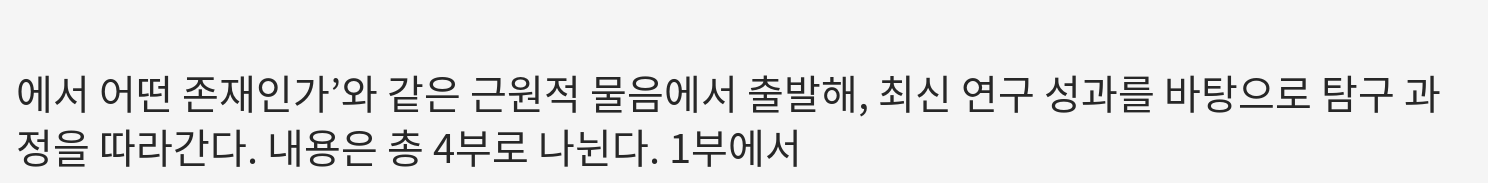에서 어떤 존재인가’와 같은 근원적 물음에서 출발해, 최신 연구 성과를 바탕으로 탐구 과정을 따라간다. 내용은 총 4부로 나뉜다. 1부에서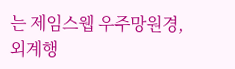는 제임스웹 우주망원경, 외계행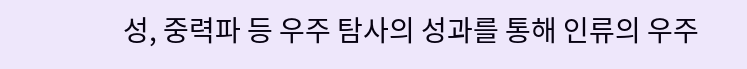성, 중력파 등 우주 탐사의 성과를 통해 인류의 우주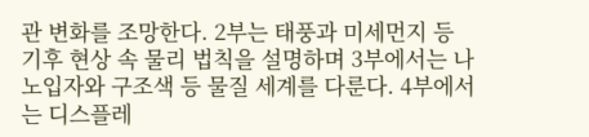관 변화를 조망한다. 2부는 태풍과 미세먼지 등 기후 현상 속 물리 법칙을 설명하며 3부에서는 나노입자와 구조색 등 물질 세계를 다룬다. 4부에서는 디스플레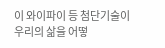이 와이파이 등 첨단기술이 우리의 삶을 어떻